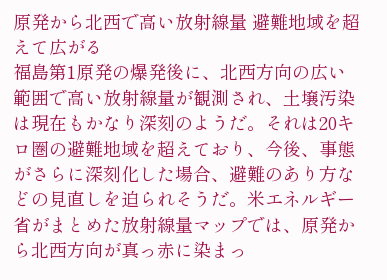原発から北西で高い放射線量 避難地域を超えて広がる
福島第1原発の爆発後に、北西方向の広い範囲で高い放射線量が観測され、土壌汚染は現在もかなり深刻のようだ。それは20キロ圏の避難地域を超えており、今後、事態がさらに深刻化した場合、避難のあり方などの見直しを迫られそうだ。米エネルギー省がまとめた放射線量マップでは、原発から北西方向が真っ赤に染まっ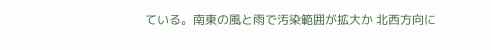ている。南東の風と雨で汚染範囲が拡大か 北西方向に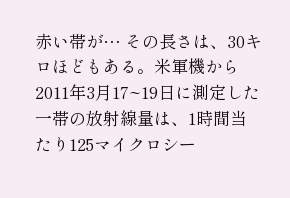赤い帯が… その長さは、30キロほどもある。米軍機から2011年3月17~19日に測定した一帯の放射線量は、1時間当たり125マイクロシー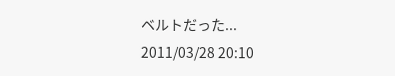ベルトだった...
2011/03/28 20:10